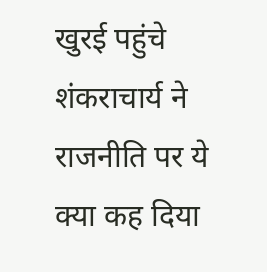खुरई पहुंचे शंकराचार्य ने राजनीति पर ये क्या कह दिया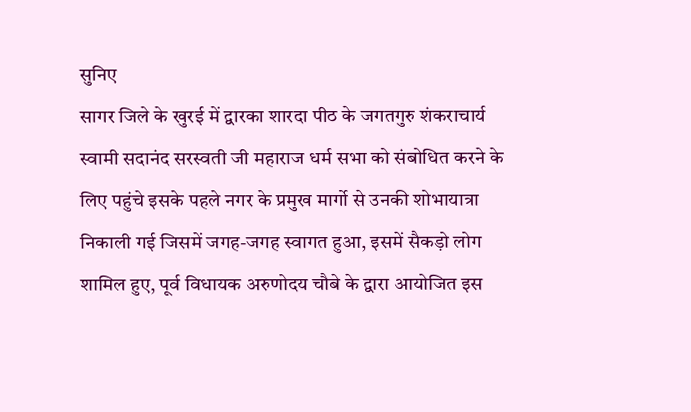सुनिए
सागर जिले के खुरई में द्वारका शारदा पीठ के जगतगुरु शंकराचार्य स्वामी सदानंद सरस्वती जी महाराज धर्म सभा को संबोधित करने के लिए पहुंचे इसके पहले नगर के प्रमुख मार्गो से उनकी शोभायात्रा निकाली गई जिसमें जगह-जगह स्वागत हुआ, इसमें सैकड़ो लोग शामिल हुए, पूर्व विधायक अरुणोदय चौबे के द्वारा आयोजित इस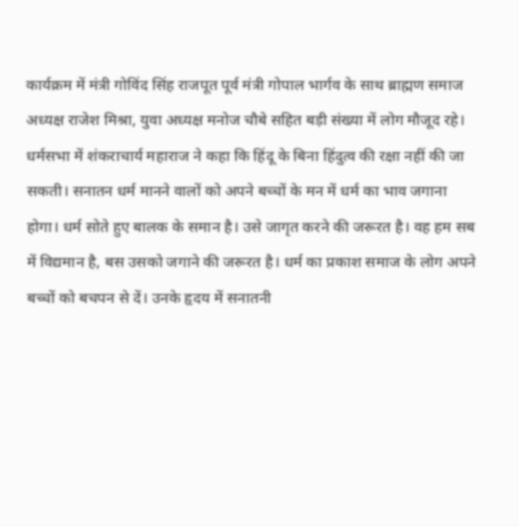कार्यक्रम में मंत्री गोविंद सिंह राजपूत पूर्व मंत्री गोपाल भार्गव के साथ ब्राह्मण समाज अध्यक्ष राजेश मिश्रा, युवा अध्यक्ष मनोज चौबे सहित बड़ी संख्या में लोग मौजूद रहे।
धर्मसभा में शंकराचार्य महाराज ने कहा कि हिंदू के बिना हिंदुत्व की रक्षा नहीं की जा सकती। सनातन धर्म मानने वालों को अपने बच्चों के मन में धर्म का भाव जगाना होगा। धर्म सोते हुए बालक के समान है। उसे जागृत करने की जरूरत है। वह हम सब में विद्यमान है, बस उसको जगाने की जरूरत है। धर्म का प्रकाश समाज के लोग अपने बच्चों को बचपन से दें। उनके हृदय में सनातनी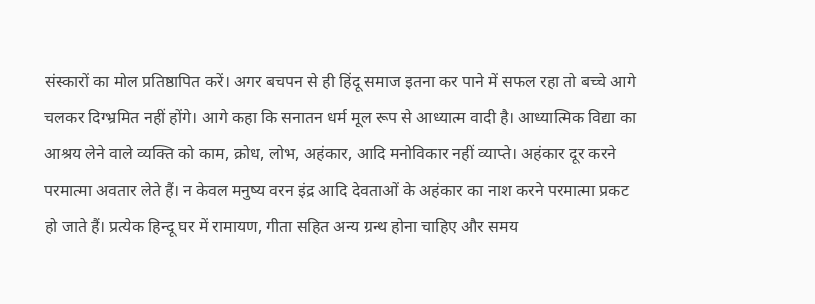संस्कारों का मोल प्रतिष्ठापित करें। अगर बचपन से ही हिंदू समाज इतना कर पाने में सफल रहा तो बच्चे आगे चलकर दिग्भ्रमित नहीं होंगे। आगे कहा कि सनातन धर्म मूल रूप से आध्यात्म वादी है। आध्यात्मिक विद्या का आश्रय लेने वाले व्यक्ति को काम, क्रोध, लोभ, अहंकार, आदि मनोविकार नहीं व्याप्ते। अहंकार दूर करने परमात्मा अवतार लेते हैं। न केवल मनुष्य वरन इंद्र आदि देवताओं के अहंकार का नाश करने परमात्मा प्रकट हो जाते हैं। प्रत्येक हिन्दू घर में रामायण, गीता सहित अन्य ग्रन्थ होना चाहिए और समय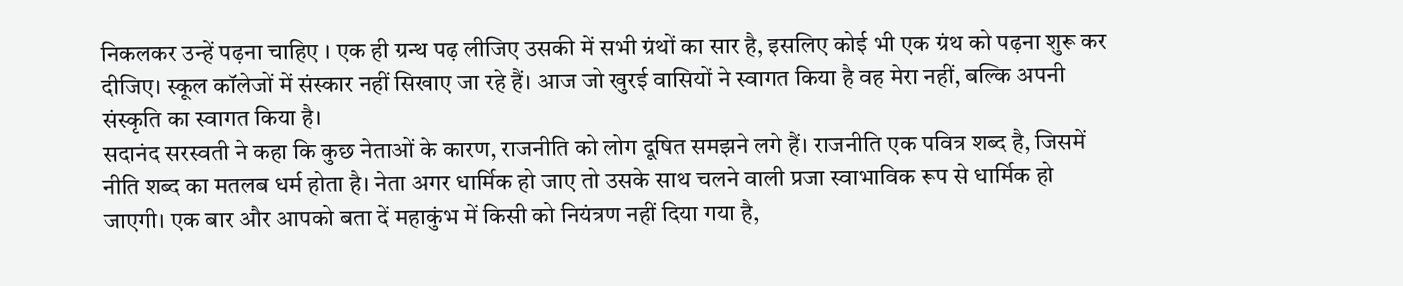निकलकर उन्हें पढ़ना चाहिए । एक ही ग्रन्थ पढ़ लीजिए उसकी में सभी ग्रंथों का सार है, इसलिए कोई भी एक ग्रंथ को पढ़ना शुरू कर दीजिए। स्कूल कॉलेजों में संस्कार नहीं सिखाए जा रहे हैं। आज जो खुरई वासियों ने स्वागत किया है वह मेरा नहीं, बल्कि अपनी संस्कृति का स्वागत किया है।
सदानंद सरस्वती ने कहा कि कुछ नेताओं के कारण, राजनीति को लोग दूषित समझने लगे हैं। राजनीति एक पवित्र शब्द है, जिसमें नीति शब्द का मतलब धर्म होता है। नेता अगर धार्मिक हो जाए तो उसके साथ चलने वाली प्रजा स्वाभाविक रूप से धार्मिक हो जाएगी। एक बार और आपको बता दें महाकुंभ में किसी को नियंत्रण नहीं दिया गया है,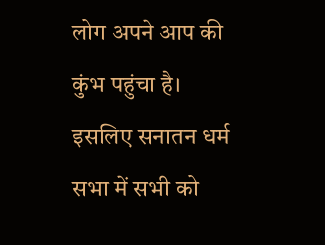लोग अपने आप की कुंभ पहुंचा है। इसलिए सनातन धर्म सभा में सभी को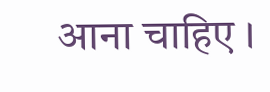आना चाहिए ।